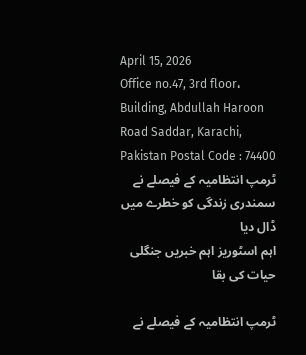April 15, 2026
Office no.47, 3rd floor، Building, Abdullah Haroon Road Saddar, Karachi, Pakistan Postal Code : 74400
ٹرمپ انتظامیہ کے فیصلے نے سمندری زندگی کو خطرے میں ڈال دیا
اہم اسٹوریز اہم خبریں جنگلی حیات کی بقا

ٹرمپ انتظامیہ کے فیصلے نے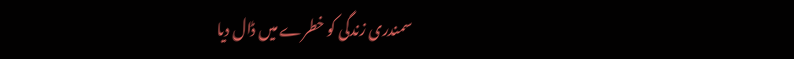سمندری زندگی کو خطرے میں ڈال دیا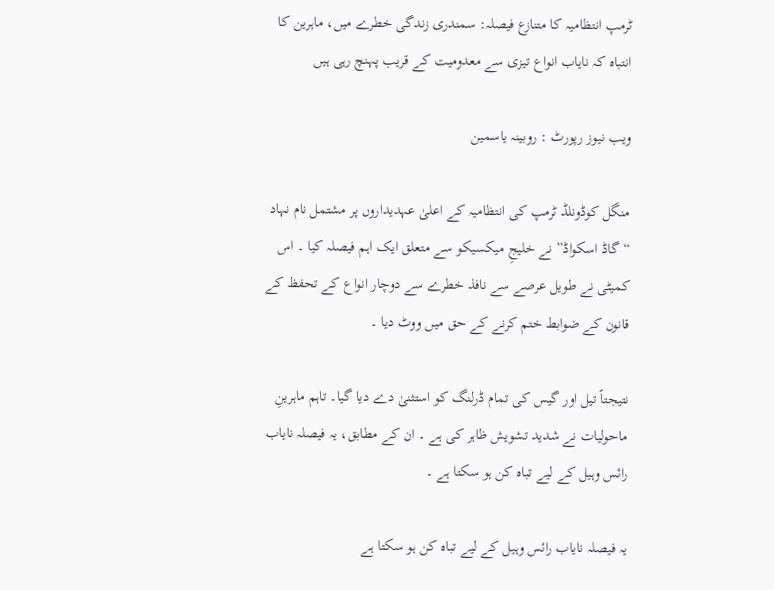ٹرمپ انتظامیہ کا متنازع فیصلہ: سمندری زندگی خطرے میں، ماہرین کا انتباہ کہ نایاب انواع تیزی سے معدومیت کے قریب پہنچ رہی ہیں

ویب نیوز رپورٹ : روبینہ یاسمین

منگل کوڈونلڈ ٹرمپ کی انتظامیہ کے اعلیٰ عہدیداروں پر مشتمل نام نہاد “گاڈ اسکواڈ” نے خلیجِ میکسیکو سے متعلق ایک اہم فیصلہ کیا ۔ اس کمیٹی نے طویل عرصے سے نافذ خطرے سے دوچار انواع کے تحفظ کے قانون کے ضوابط ختم کرنے کے حق میں ووٹ دیا ۔

نتیجتاً تیل اور گیس کی تمام ڈرلنگ کو استثنیٰ دے دیا گیا۔ تاہم ماہرینِ ماحولیات نے شدید تشویش ظاہر کی ہے ۔ ان کے مطابق، یہ فیصلہ نایاب رائس وہیل کے لیے تباہ کن ہو سکتا ہے ۔

یہ فیصلہ نایاب رائس وہیل کے لیے تباہ کن ہو سکتا ہے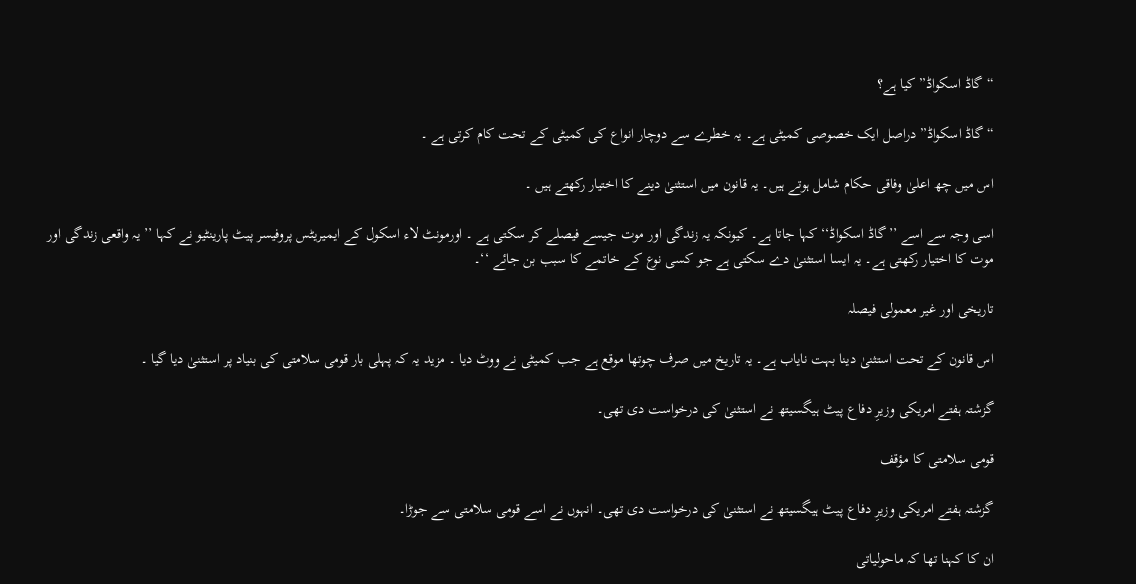“گاڈ اسکواڈ” کیا ہے؟

“گاڈ اسکواڈ” دراصل ایک خصوصی کمیٹی ہے۔ یہ خطرے سے دوچار انواع کی کمیٹی کے تحت کام کرتی ہے ۔

اس میں چھ اعلیٰ وفاقی حکام شامل ہوتے ہیں۔ یہ قانون میں استثنیٰ دینے کا اختیار رکھتے ہیں ۔

اسی وجہ سے اسے ’’گاڈ اسکواڈ‘‘ کہا جاتا ہے۔ کیونکہ یہ زندگی اور موت جیسے فیصلے کر سکتی ہے ۔ اورمونٹ لاء اسکول کے ایمیریٹس پروفیسر پیٹ پارینٹیو نے کہا ’’ یہ واقعی زندگی اور موت کا اختیار رکھتی ہے۔ یہ ایسا استثنیٰ دے سکتی ہے جو کسی نوع کے خاتمے کا سبب بن جائے ‘‘۔

تاریخی اور غیر معمولی فیصلہ

اس قانون کے تحت استثنیٰ دینا بہت نایاب ہے۔ یہ تاریخ میں صرف چوتھا موقع ہے جب کمیٹی نے ووٹ دیا ۔ مزید یہ کہ پہلی بار قومی سلامتی کی بنیاد پر استثنیٰ دیا گیا ۔

گزشتہ ہفتے امریکی وزیرِ دفاع پیٹ ہیگسیتھ نے استثنیٰ کی درخواست دی تھی۔

قومی سلامتی کا مؤقف

گزشتہ ہفتے امریکی وزیرِ دفاع پیٹ ہیگسیتھ نے استثنیٰ کی درخواست دی تھی۔ انہوں نے اسے قومی سلامتی سے جوڑا۔

ان کا کہنا تھا کہ ماحولیاتی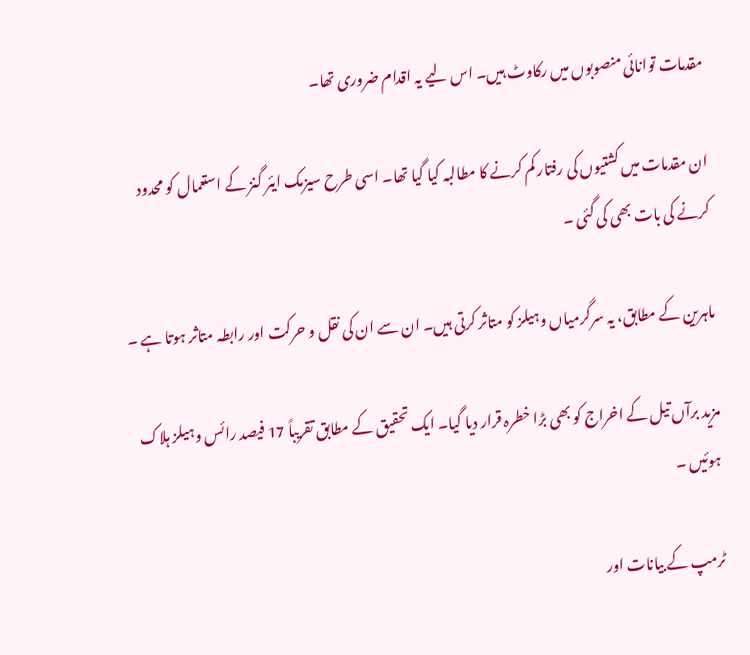مقدمات توانائی منصوبوں میں رکاوٹ ہیں۔ اس لیے یہ اقدام ضروری تھا۔

ان مقدمات میں کشتیوں کی رفتار کم کرنے کا مطالبہ کیا گیا تھا۔ اسی طرح سیزمک ایئر گنز کے استعمال کو محدود کرنے کی بات بھی کی گئی ۔

ماہرین کے مطابق، یہ سرگرمیاں وہیلز کو متاثر کرتی ہیں۔ ان سے ان کی نقل و حرکت اور رابطہ متاثر ہوتا ہے ۔

مزید برآں تیل کے اخراج کو بھی بڑا خطرہ قرار دیا گیا۔ ایک تحقیق کے مطابق تقریباً 17 فیصد رائس وہیلز ہلاک ہوئیں ۔

ٹرمپ کے بیانات اور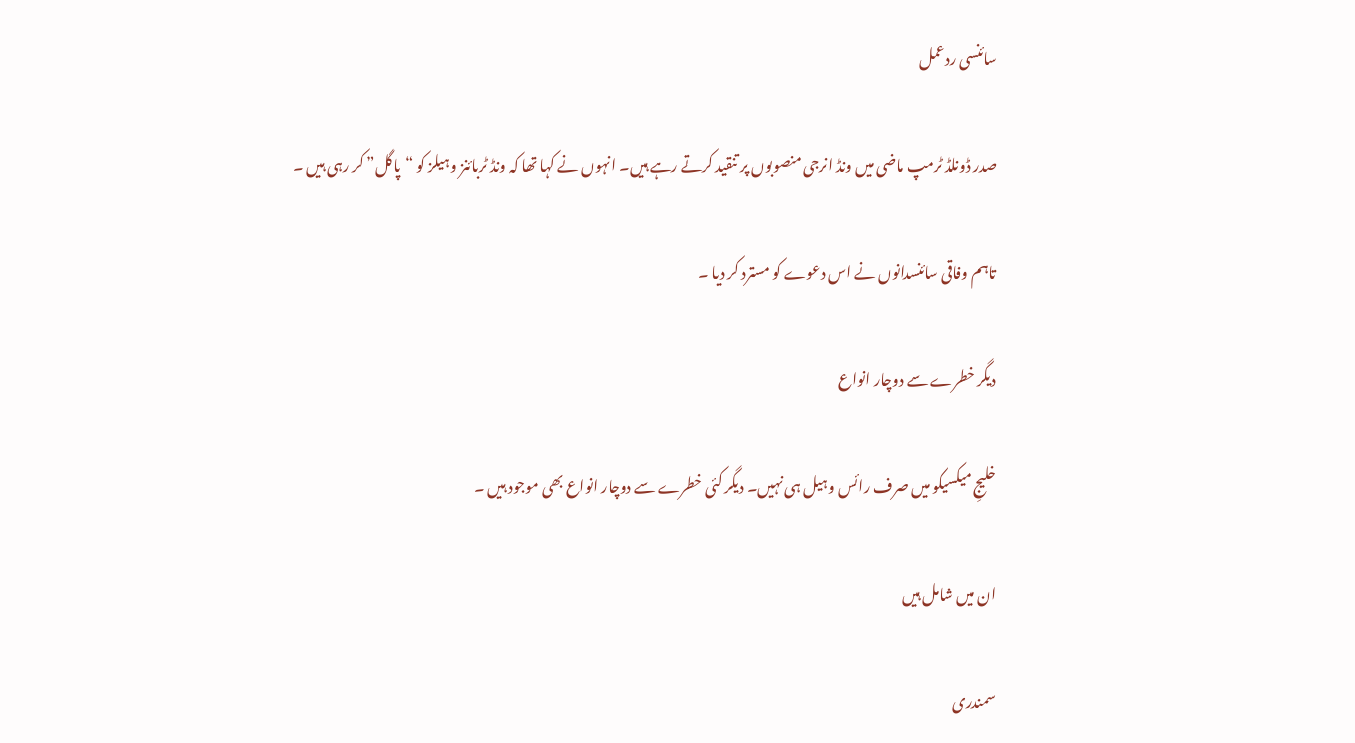سائنسی ردعمل

صدر ڈونلڈ ٹرمپ ماضی میں ونڈ انرجی منصوبوں پر تنقید کرتے رہے ہیں۔ انہوں نے کہا تھا کہ ونڈ ٹربائنز وہیلز کو “پاگل” کر رہی ہیں ۔

تاہم وفاقی سائنسدانوں نے اس دعوے کو مسترد کر دیا ۔

دیگر خطرے سے دوچار انواع

خلیجِ میکسیکو میں صرف رائس وہیل ہی نہیں۔ دیگر کئی خطرے سے دوچار انواع بھی موجود ہیں ۔

ان میں شامل ہیں

سمندری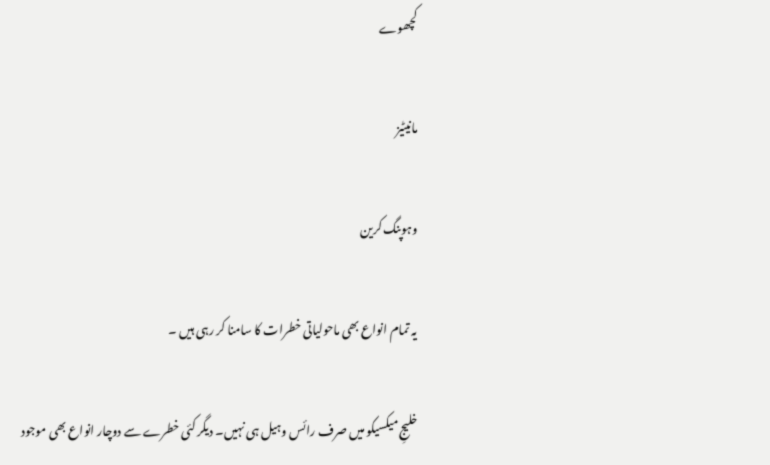کچھوے

مانیٹیز

وہوپنگ کرین

یہ تمام انواع بھی ماحولیاتی خطرات کا سامنا کر رہی ہیں ۔

خلیجِ میکسیکو میں صرف رائس وہیل ہی نہیں۔ دیگر کئی خطرے سے دوچار انواع بھی موجود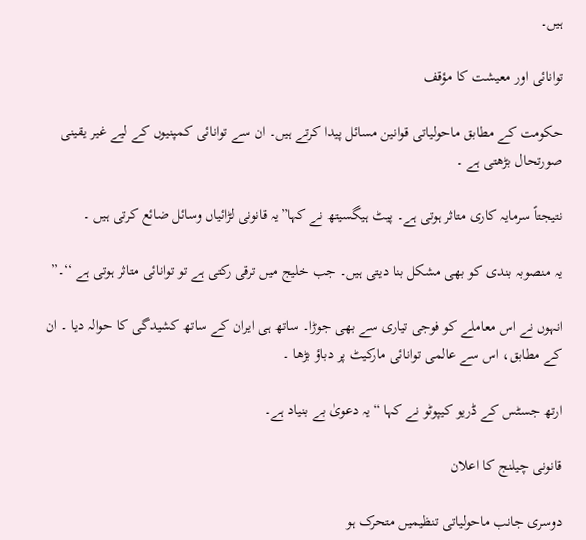ہیں۔

توانائی اور معیشت کا مؤقف

حکومت کے مطابق ماحولیاتی قوانین مسائل پیدا کرتے ہیں۔ ان سے توانائی کمپنیوں کے لیے غیر یقینی صورتحال بڑھتی ہے ۔

نتیجتاً سرمایہ کاری متاثر ہوتی ہے۔ پیٹ ہیگسیتھ نے کہا”یہ قانونی لڑائیاں وسائل ضائع کرتی ہیں ۔

یہ منصوبہ بندی کو بھی مشکل بنا دیتی ہیں۔ جب خلیج میں ترقی رکتی ہے تو توانائی متاثر ہوتی ہے ‘‘۔”

انہوں نے اس معاملے کو فوجی تیاری سے بھی جوڑا۔ ساتھ ہی ایران کے ساتھ کشیدگی کا حوالہ دیا ۔ ان کے مطابق، اس سے عالمی توانائی مارکیٹ پر دباؤ بڑھا ۔

ارتھ جسٹس کے ڈریو کیپوٹو نے کہا “یہ دعویٰ بے بنیاد ہے۔

قانونی چیلنج کا اعلان

دوسری جانب ماحولیاتی تنظیمیں متحرک ہو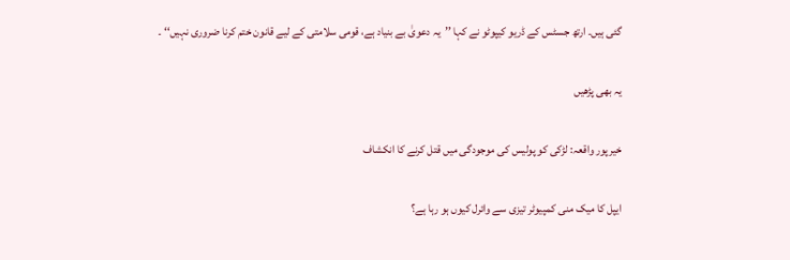گئی ہیں۔ ارتھ جسٹس کے ڈریو کیپوٹو نے کہا ’’یہ دعویٰ بے بنیاد ہے، قومی سلامتی کے لیے قانون ختم کرنا ضروری نہیں‘‘ ۔

یہ بھی پڑھیں

خیرپور واقعہ: لڑکی کو پولیس کی موجودگی میں قتل کرنے کا انکشاف

ایپل کا میک منی کمپیوٹر تیزی سے وائرل کیوں ہو رہا ہے؟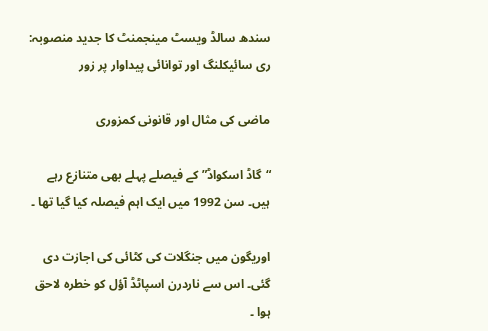سندھ سالڈ ویسٹ مینجمنٹ کا جدید منصوبہ: ری سائیکلنگ اور توانائی پیداوار پر زور

ماضی کی مثال اور قانونی کمزوری

“گاڈ اسکواڈ” کے فیصلے پہلے بھی متنازع رہے ہیں۔ سن 1992 میں ایک اہم فیصلہ کیا گیا تھا ۔

اوریگون میں جنگلات کی کٹائی کی اجازت دی گئی۔ اس سے ناردرن اسپاٹڈ آؤل کو خطرہ لاحق ہوا ۔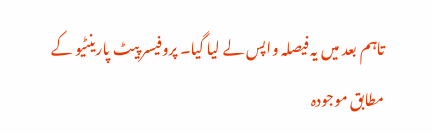تاہم بعد میں یہ فیصلہ واپس لے لیا گیا۔ پروفیسر پیٹ پارینٹیو کے مطابق موجودہ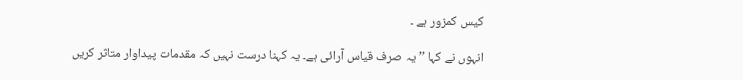کیس کمزور ہے ۔

انہوں نے کہا ’’یہ صرف قیاس آرائی ہے۔ یہ کہنا درست نہیں کہ مقدمات پیداوار متاثر کریں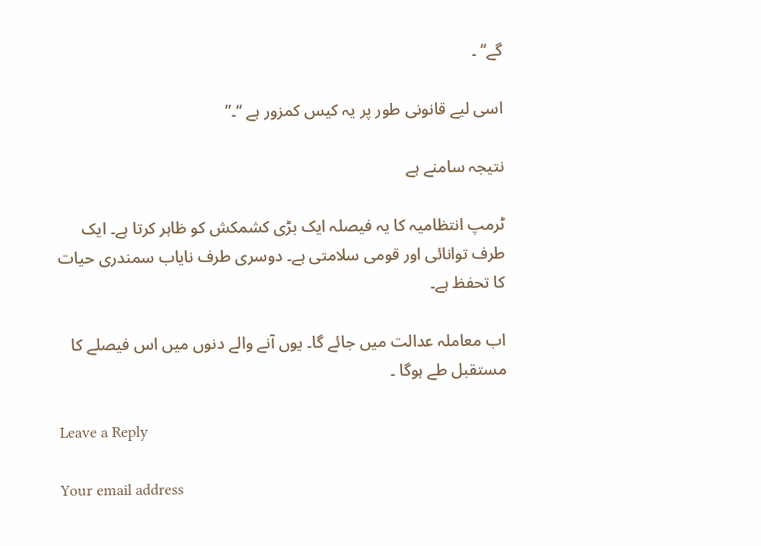گے‘‘ ۔

اسی لیے قانونی طور پر یہ کیس کمزور ہے ‘‘۔”

نتیجہ سامنے ہے

ٹرمپ انتظامیہ کا یہ فیصلہ ایک بڑی کشمکش کو ظاہر کرتا ہے۔ ایک طرف توانائی اور قومی سلامتی ہے۔ دوسری طرف نایاب سمندری حیات کا تحفظ ہے۔

اب معاملہ عدالت میں جائے گا۔ یوں آنے والے دنوں میں اس فیصلے کا مستقبل طے ہوگا ۔

Leave a Reply

Your email address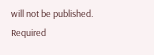will not be published. Required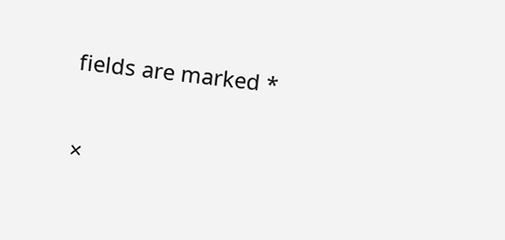fields are marked *

×